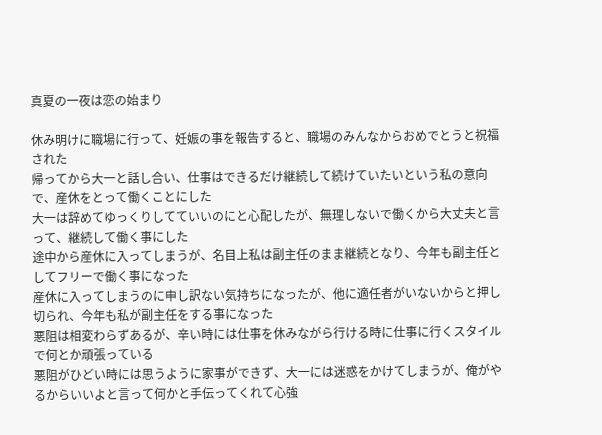真夏の一夜は恋の始まり

休み明けに職場に行って、妊娠の事を報告すると、職場のみんなからおめでとうと祝福された
帰ってから大一と話し合い、仕事はできるだけ継続して続けていたいという私の意向で、産休をとって働くことにした
大一は辞めてゆっくりしてていいのにと心配したが、無理しないで働くから大丈夫と言って、継続して働く事にした
途中から産休に入ってしまうが、名目上私は副主任のまま継続となり、今年も副主任としてフリーで働く事になった
産休に入ってしまうのに申し訳ない気持ちになったが、他に適任者がいないからと押し切られ、今年も私が副主任をする事になった
悪阻は相変わらずあるが、辛い時には仕事を休みながら行ける時に仕事に行くスタイルで何とか頑張っている
悪阻がひどい時には思うように家事ができず、大一には迷惑をかけてしまうが、俺がやるからいいよと言って何かと手伝ってくれて心強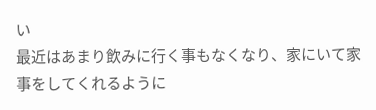い
最近はあまり飲みに行く事もなくなり、家にいて家事をしてくれるように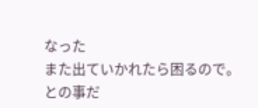なった
また出ていかれたら困るので。との事だ